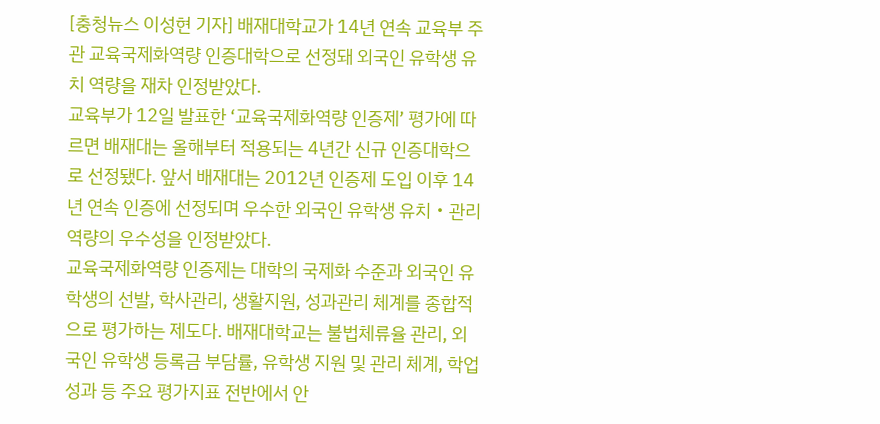[충청뉴스 이성현 기자] 배재대학교가 14년 연속 교육부 주관 교육국제화역량 인증대학으로 선정돼 외국인 유학생 유치 역량을 재차 인정받았다.
교육부가 12일 발표한 ‘교육국제화역량 인증제’ 평가에 따르면 배재대는 올해부터 적용되는 4년간 신규 인증대학으로 선정됐다. 앞서 배재대는 2012년 인증제 도입 이후 14년 연속 인증에 선정되며 우수한 외국인 유학생 유치‧관리 역량의 우수성을 인정받았다.
교육국제화역량 인증제는 대학의 국제화 수준과 외국인 유학생의 선발, 학사관리, 생활지원, 성과관리 체계를 종합적으로 평가하는 제도다. 배재대학교는 불법체류율 관리, 외국인 유학생 등록금 부담률, 유학생 지원 및 관리 체계, 학업 성과 등 주요 평가지표 전반에서 안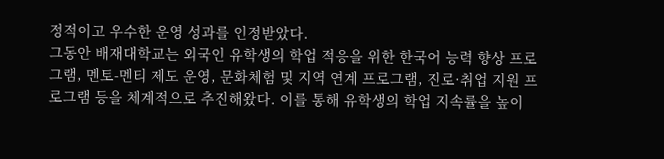정적이고 우수한 운영 성과를 인정받았다.
그동안 배재대학교는 외국인 유학생의 학업 적응을 위한 한국어 능력 향상 프로그램, 멘토-멘티 제도 운영, 문화체험 및 지역 연계 프로그램, 진로·취업 지원 프로그램 등을 체계적으로 추진해왔다. 이를 통해 유학생의 학업 지속률을 높이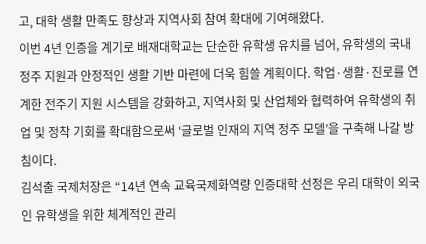고, 대학 생활 만족도 향상과 지역사회 참여 확대에 기여해왔다.
이번 4년 인증을 계기로 배재대학교는 단순한 유학생 유치를 넘어, 유학생의 국내 정주 지원과 안정적인 생활 기반 마련에 더욱 힘쓸 계획이다. 학업·생활·진로를 연계한 전주기 지원 시스템을 강화하고, 지역사회 및 산업체와 협력하여 유학생의 취업 및 정착 기회를 확대함으로써 ‘글로벌 인재의 지역 정주 모델’을 구축해 나갈 방침이다.
김석출 국제처장은 “14년 연속 교육국제화역량 인증대학 선정은 우리 대학이 외국인 유학생을 위한 체계적인 관리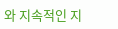와 지속적인 지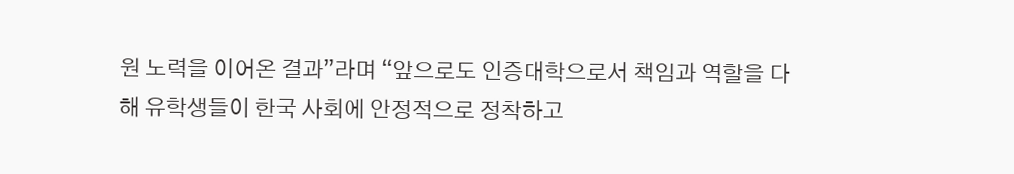원 노력을 이어온 결과”라며 “앞으로도 인증대학으로서 책임과 역할을 다해 유학생들이 한국 사회에 안정적으로 정착하고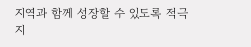지역과 함께 성장할 수 있도록 적극 지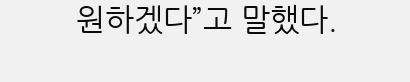원하겠다”고 말했다.